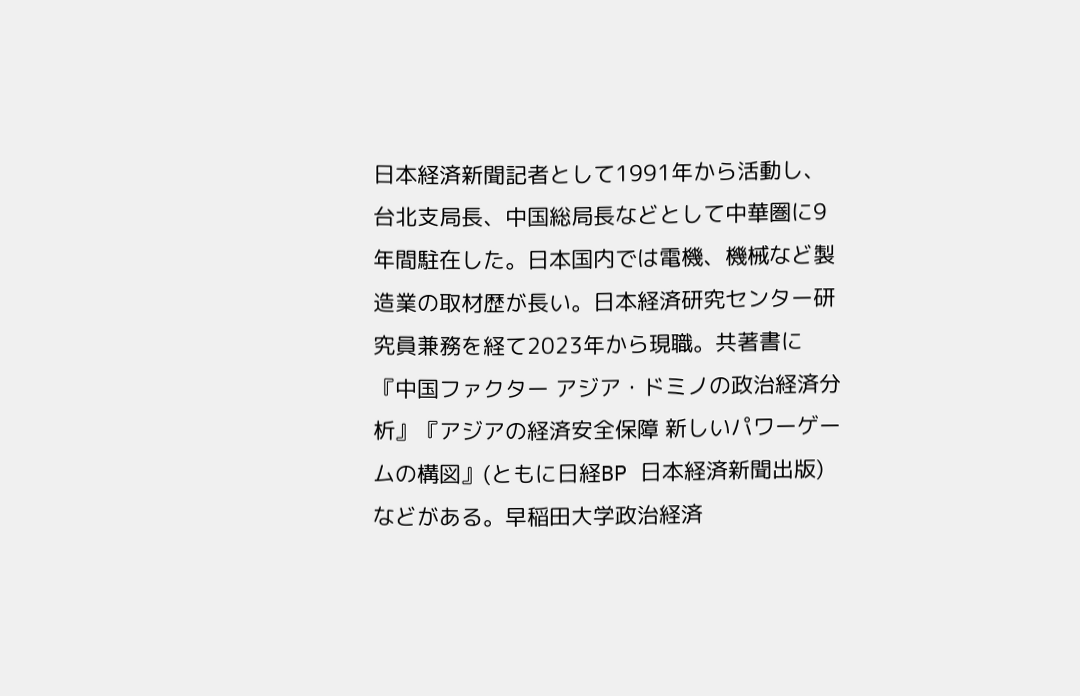日本経済新聞記者として1991年から活動し、台北支局長、中国総局長などとして中華圏に9年間駐在した。日本国内では電機、機械など製造業の取材歴が長い。日本経済研究センター研究員兼務を経て2023年から現職。共著書に『中国ファクター アジア・ドミノの政治経済分析』『アジアの経済安全保障 新しいパワーゲームの構図』(ともに日経BP 日本経済新聞出版)などがある。早稲田大学政治経済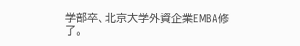学部卒、北京大学外資企業EMBA修了。